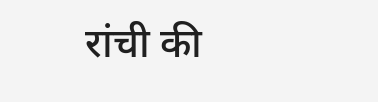रांची की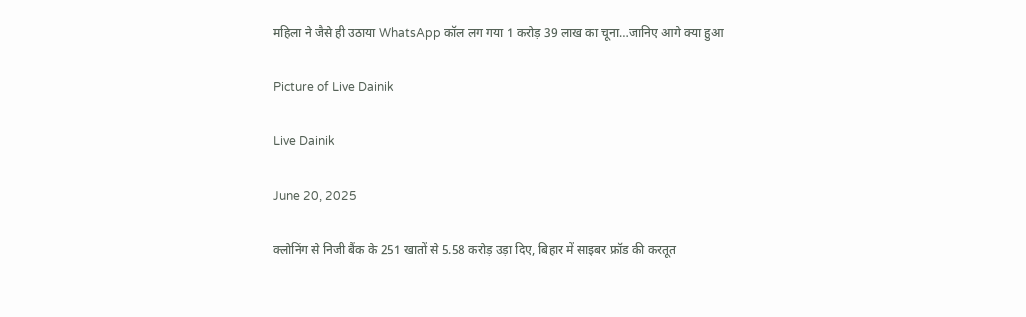महिला ने जैसे ही उठाया WhatsApp कॉल लग गया 1 करोड़ 39 लाख का चूना…जानिए आगे क्या हुआ

Picture of Live Dainik

Live Dainik

June 20, 2025

क्लोनिंग से निजी बैंक के 251 खातों से 5.58 करोड़ उड़ा दिए, बिहार में साइबर फ्रॉड की करतूत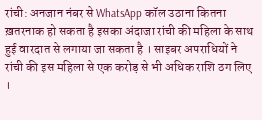रांची: अनजान नंबर से WhatsApp कॉल उठाना कितना ख़तरनाक हो सकता है इसका अंदाजा रांची की महिला के साथ हुई वारदात से लगाया जा सकता है । साइबर अपराधियों ने रांची की इस महिला से एक करोड़ से भी अधिक राशि ठग लिए ।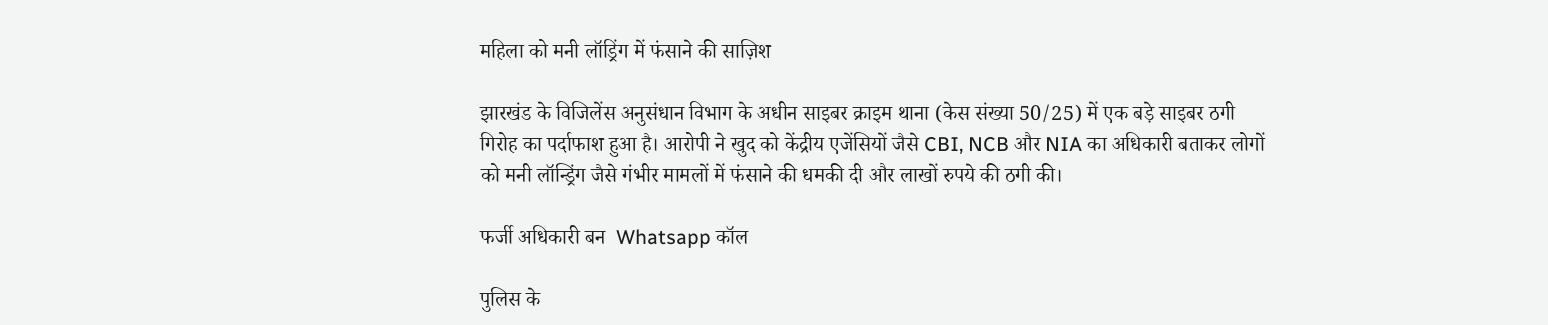महिला को मनी लॉड्रिंग में फंसाने की साज़िश

झारखंड के विजिलेंस अनुसंधान विभाग के अधीन साइबर क्राइम थाना (केस संख्या 50/25) में एक बड़े साइबर ठगी गिरोह का पर्दाफाश हुआ है। आरोपी ने खुद को केंद्रीय एजेंसियों जैसे CBI, NCB और NIA का अधिकारी बताकर लोगों को मनी लॉन्ड्रिंग जैसे गंभीर मामलों में फंसाने की धमकी दी और लाखों रुपये की ठगी की।

फर्जी अधिकारी बन  Whatsapp कॉल

पुलिस के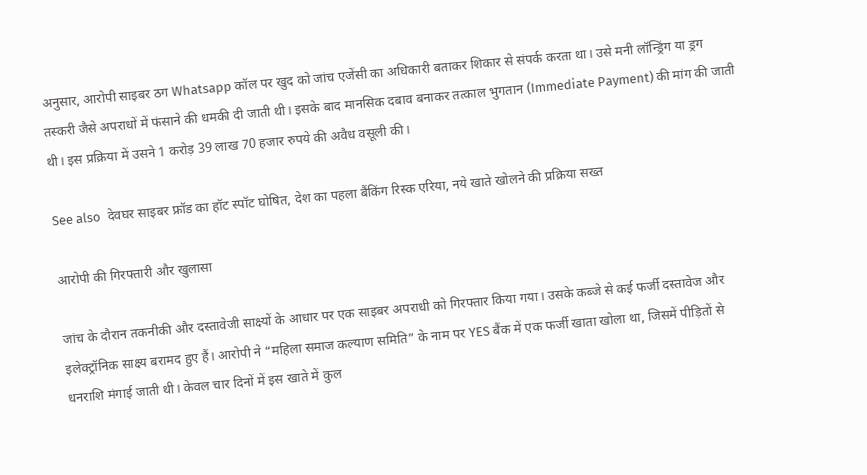अनुसार, आरोपी साइबर ठग Whatsapp कॉल पर खुद को जांच एजेंसी का अधिकारी बताकर शिकार से संपर्क करता था। उसे मनी लॉन्ड्रिंग या ड्रग तस्करी जैसे अपराधों में फंसाने की धमकी दी जाती थी। इसके बाद मानसिक दबाव बनाकर तत्काल भुगतान (Immediate Payment) की मांग की जाती थी। इस प्रक्रिया में उसने 1 करोड़ 39 लाख 70 हजार रुपये की अवैध वसूली की।

See also  देवघर साइबर फ्रॉड का हॉट स्पॉट घोषित, देश का पहला बैंकिंग रिस्क एरिया, नये खाते खोलने की प्रक्रिया सख्त

आरोपी की गिरफ्तारी और खुलासा

जांच के दौरान तकनीकी और दस्तावेजी साक्ष्यों के आधार पर एक साइबर अपराधी को गिरफ्तार किया गया। उसके कब्जे से कई फर्जी दस्तावेज और इलेक्ट्रॉनिक साक्ष्य बरामद हुए हैं। आरोपी ने “महिला समाज कल्याण समिति” के नाम पर YES बैंक में एक फर्जी खाता खोला था, जिसमें पीड़ितों से धनराशि मंगाई जाती थी। केवल चार दिनों में इस खाते में कुल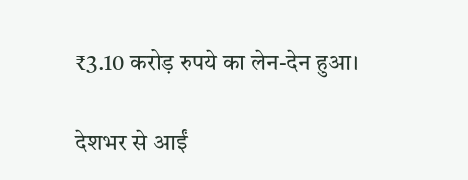₹3.10 करोड़ रुपये का लेन-देन हुआ।

देशभर से आईं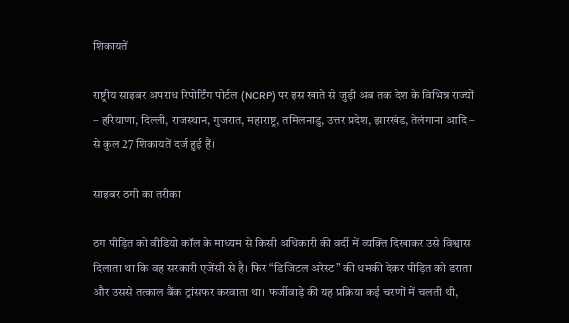शिकायतें

राष्ट्रीय साइबर अपराध रिपोर्टिंग पोर्टल (NCRP) पर इस खाते से जुड़ी अब तक देश के विभिन्न राज्यों – हरियाणा, दिल्ली, राजस्थान, गुजरात, महाराष्ट्र, तमिलनाडु, उत्तर प्रदेश, झारखंड, तेलंगाना आदि – से कुल 27 शिकायतें दर्ज हुई हैं।

साइबर ठगी का तरीका

ठग पीड़ित को वीडियो कॉल के माध्यम से किसी अधिकारी की वर्दी में व्यक्ति दिखाकर उसे विश्वास दिलाता था कि वह सरकारी एजेंसी से है। फिर “डिजिटल अरेस्ट” की धमकी देकर पीड़ित को डराता और उससे तत्काल बैंक ट्रांसफर करवाता था। फर्जीवाड़े की यह प्रक्रिया कई चरणों में चलती थी,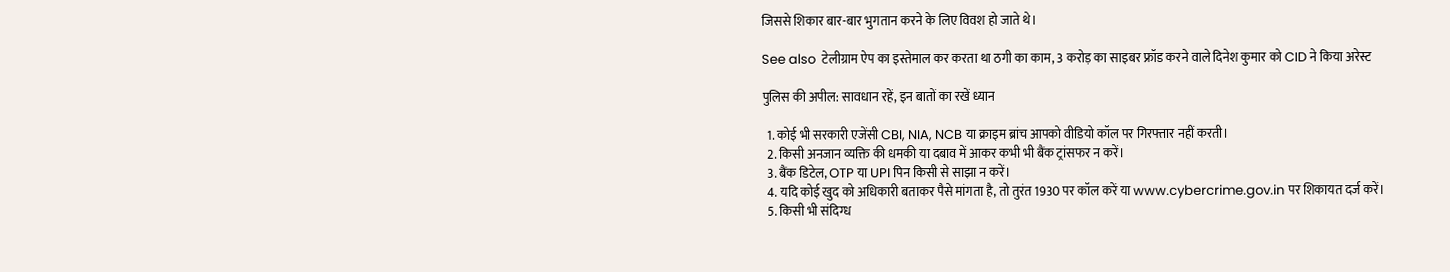जिससे शिकार बार-बार भुगतान करने के लिए विवश हो जाते थे।

See also  टेलीग्राम ऐप का इस्तेमाल कर करता था ठगी का काम, 3 करोड़ का साइबर फ्रॉड करने वाले दिनेश कुमार को CID ने किया अरेस्ट

पुलिस की अपील: सावधान रहें, इन बातों का रखें ध्यान

  1. कोई भी सरकारी एजेंसी CBI, NIA, NCB या क्राइम ब्रांच आपको वीडियो कॉल पर गिरफ्तार नहीं करती।
  2. किसी अनजान व्यक्ति की धमकी या दबाव में आकर कभी भी बैंक ट्रांसफर न करें।
  3. बैंक डिटेल, OTP या UPI पिन किसी से साझा न करें।
  4. यदि कोई खुद को अधिकारी बताकर पैसे मांगता है, तो तुरंत 1930 पर कॉल करें या www.cybercrime.gov.in पर शिकायत दर्ज करें।
  5. किसी भी संदिग्ध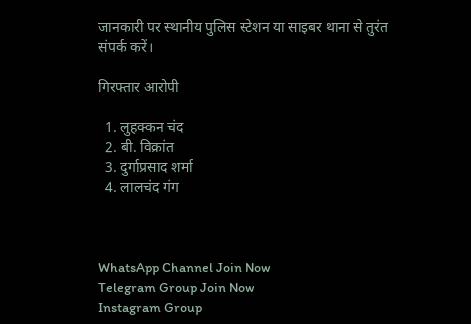जानकारी पर स्थानीय पुलिस स्टेशन या साइबर थाना से तुरंत संपर्क करें।

गिरफ्तार आरोपी

  1. लुहक्कन चंद
  2. बी. विक्रांत
  3. दुर्गाप्रसाद शर्मा
  4. लालचंद गंग



WhatsApp Channel Join Now
Telegram Group Join Now
Instagram Group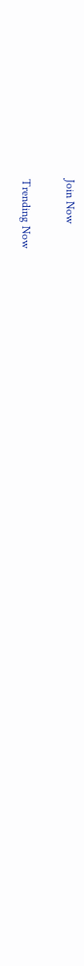Join Now

Trending Now